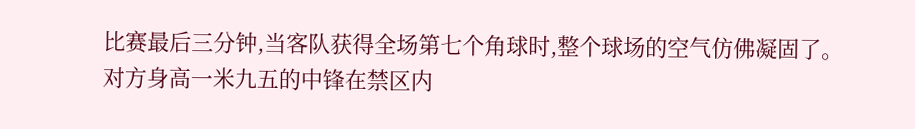比赛最后三分钟,当客队获得全场第七个角球时,整个球场的空气仿佛凝固了。
对方身高一米九五的中锋在禁区内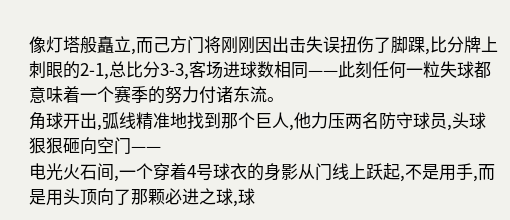像灯塔般矗立,而己方门将刚刚因出击失误扭伤了脚踝,比分牌上刺眼的2-1,总比分3-3,客场进球数相同——此刻任何一粒失球都意味着一个赛季的努力付诸东流。
角球开出,弧线精准地找到那个巨人,他力压两名防守球员,头球狠狠砸向空门——
电光火石间,一个穿着4号球衣的身影从门线上跃起,不是用手,而是用头顶向了那颗必进之球,球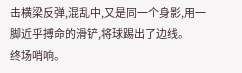击横梁反弹,混乱中,又是同一个身影,用一脚近乎搏命的滑铲,将球踢出了边线。
终场哨响。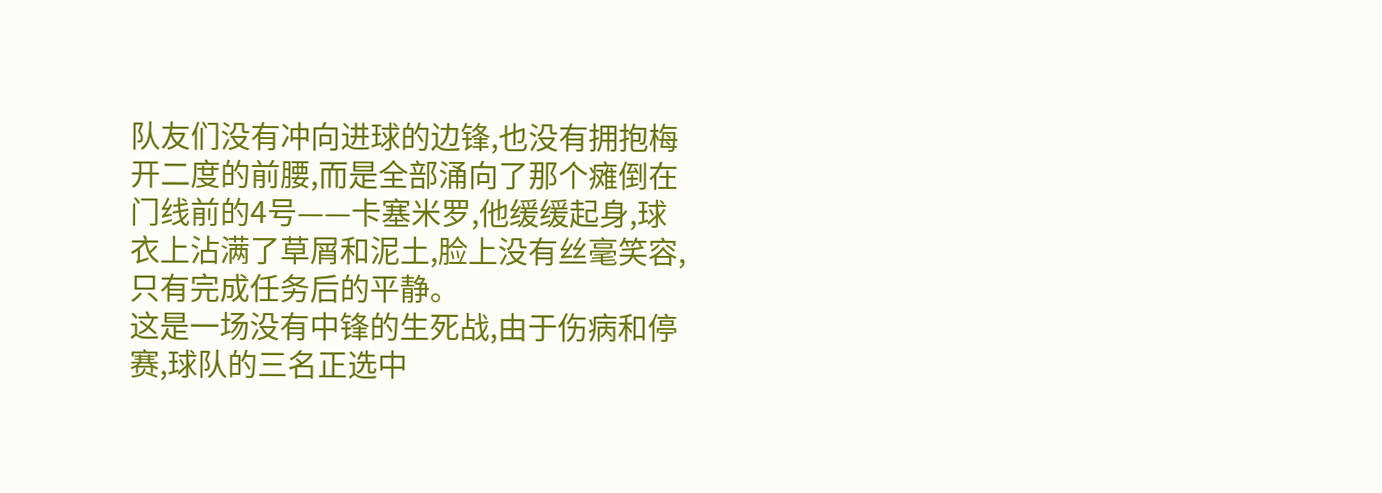队友们没有冲向进球的边锋,也没有拥抱梅开二度的前腰,而是全部涌向了那个瘫倒在门线前的4号——卡塞米罗,他缓缓起身,球衣上沾满了草屑和泥土,脸上没有丝毫笑容,只有完成任务后的平静。
这是一场没有中锋的生死战,由于伤病和停赛,球队的三名正选中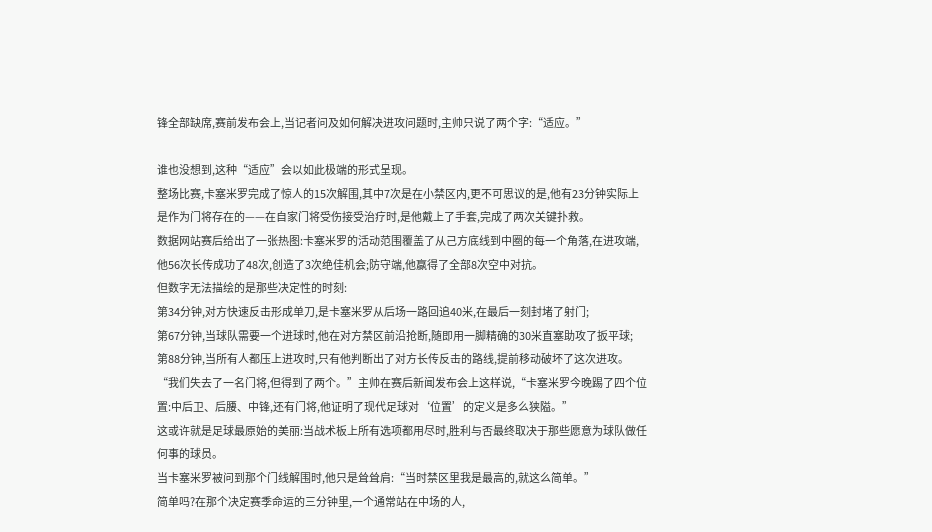锋全部缺席,赛前发布会上,当记者问及如何解决进攻问题时,主帅只说了两个字:“适应。”

谁也没想到,这种“适应”会以如此极端的形式呈现。
整场比赛,卡塞米罗完成了惊人的15次解围,其中7次是在小禁区内,更不可思议的是,他有23分钟实际上是作为门将存在的——在自家门将受伤接受治疗时,是他戴上了手套,完成了两次关键扑救。
数据网站赛后给出了一张热图:卡塞米罗的活动范围覆盖了从己方底线到中圈的每一个角落,在进攻端,他56次长传成功了48次,创造了3次绝佳机会;防守端,他赢得了全部8次空中对抗。
但数字无法描绘的是那些决定性的时刻:
第34分钟,对方快速反击形成单刀,是卡塞米罗从后场一路回追40米,在最后一刻封堵了射门;
第67分钟,当球队需要一个进球时,他在对方禁区前沿抢断,随即用一脚精确的30米直塞助攻了扳平球;
第88分钟,当所有人都压上进攻时,只有他判断出了对方长传反击的路线,提前移动破坏了这次进攻。
“我们失去了一名门将,但得到了两个。”主帅在赛后新闻发布会上这样说,“卡塞米罗今晚踢了四个位置:中后卫、后腰、中锋,还有门将,他证明了现代足球对‘位置’的定义是多么狭隘。”
这或许就是足球最原始的美丽:当战术板上所有选项都用尽时,胜利与否最终取决于那些愿意为球队做任何事的球员。
当卡塞米罗被问到那个门线解围时,他只是耸耸肩:“当时禁区里我是最高的,就这么简单。”
简单吗?在那个决定赛季命运的三分钟里,一个通常站在中场的人,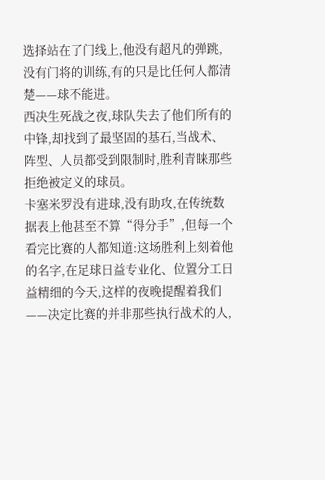选择站在了门线上,他没有超凡的弹跳,没有门将的训练,有的只是比任何人都清楚——球不能进。
西决生死战之夜,球队失去了他们所有的中锋,却找到了最坚固的基石,当战术、阵型、人员都受到限制时,胜利青睐那些拒绝被定义的球员。
卡塞米罗没有进球,没有助攻,在传统数据表上他甚至不算“得分手”,但每一个看完比赛的人都知道:这场胜利上刻着他的名字,在足球日益专业化、位置分工日益精细的今天,这样的夜晚提醒着我们——决定比赛的并非那些执行战术的人,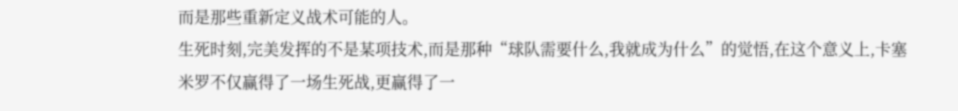而是那些重新定义战术可能的人。
生死时刻,完美发挥的不是某项技术,而是那种“球队需要什么,我就成为什么”的觉悟,在这个意义上,卡塞米罗不仅赢得了一场生死战,更赢得了一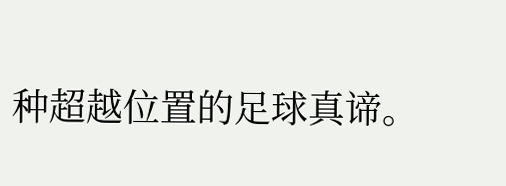种超越位置的足球真谛。